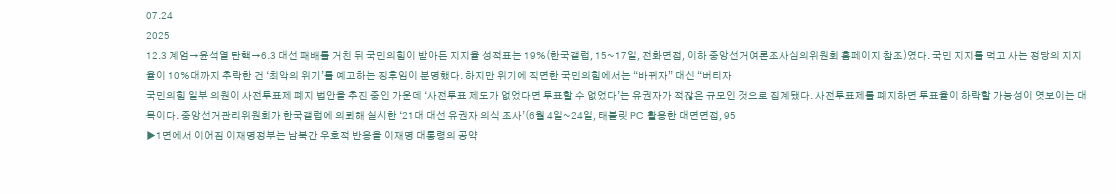07.24
2025
12.3 계엄→윤석열 탄핵→6.3 대선 패배를 거친 뒤 국민의힘이 받아든 지지율 성적표는 19%(한국갤럽, 15~17일, 전화면접, 이하 중앙선거여론조사심의위원회 홈페이지 참조)였다. 국민 지지를 먹고 사는 정당의 지지율이 10%대까지 추락한 건 ‘최악의 위기’를 예고하는 징후임이 분명했다. 하지만 위기에 직면한 국민의힘에서는 “바뀌자” 대신 “버티자
국민의힘 일부 의원이 사전투표제 폐지 법안을 추진 중인 가운데 ‘사전투표 제도가 없었다면 투표할 수 없었다’는 유권자가 적잖은 규모인 것으로 집계됐다. 사전투표제를 폐지하면 투표율이 하락할 가능성이 엿보이는 대목이다. 중앙선거관리위원회가 한국갤럽에 의뢰해 실시한 ‘21대 대선 유권자 의식 조사’(6월 4일~24일, 태블릿 PC 활용한 대면면접, 95
▶1면에서 이어짐 이재명정부는 남북간 우호적 반응을 이재명 대통령의 공약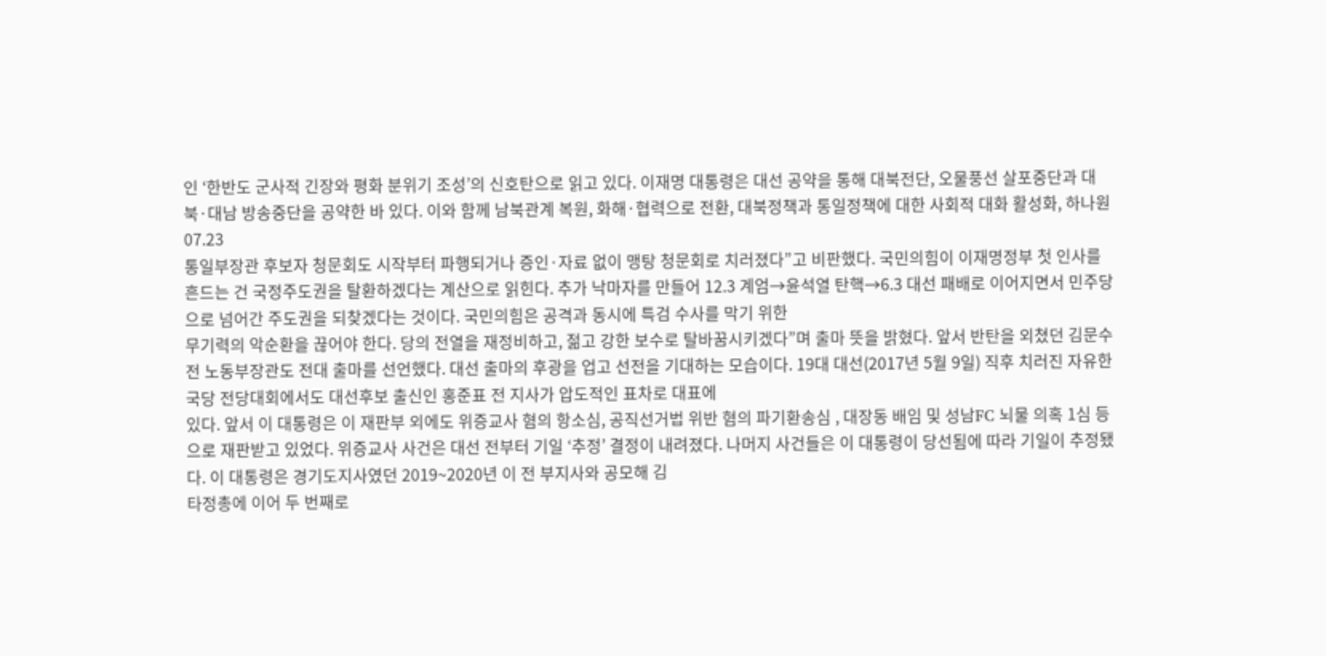인 ‘한반도 군사적 긴장와 평화 분위기 조성’의 신호탄으로 읽고 있다. 이재명 대통령은 대선 공약을 통해 대북전단, 오물풍선 살포중단과 대북·대남 방송중단을 공약한 바 있다. 이와 함께 남북관계 복원, 화해·협력으로 전환, 대북정책과 통일정책에 대한 사회적 대화 활성화, 하나원
07.23
통일부장관 후보자 청문회도 시작부터 파행되거나 증인·자료 없이 맹탕 청문회로 치러졌다”고 비판했다. 국민의힘이 이재명정부 첫 인사를 흔드는 건 국정주도권을 탈환하겠다는 계산으로 읽힌다. 추가 낙마자를 만들어 12.3 계엄→윤석열 탄핵→6.3 대선 패배로 이어지면서 민주당으로 넘어간 주도권을 되찾겠다는 것이다. 국민의힘은 공격과 동시에 특검 수사를 막기 위한
무기력의 악순환을 끊어야 한다. 당의 전열을 재정비하고, 젊고 강한 보수로 탈바꿈시키겠다”며 출마 뜻을 밝혔다. 앞서 반탄을 외쳤던 김문수 전 노동부장관도 전대 출마를 선언했다. 대선 출마의 후광을 업고 선전을 기대하는 모습이다. 19대 대선(2017년 5월 9일) 직후 치러진 자유한국당 전당대회에서도 대선후보 출신인 홍준표 전 지사가 압도적인 표차로 대표에
있다. 앞서 이 대통령은 이 재판부 외에도 위증교사 혐의 항소심, 공직선거법 위반 혐의 파기환송심 , 대장동 배임 및 성남FC 뇌물 의혹 1심 등으로 재판받고 있었다. 위증교사 사건은 대선 전부터 기일 ‘추정’ 결정이 내려졌다. 나머지 사건들은 이 대통령이 당선됨에 따라 기일이 추정됐다. 이 대통령은 경기도지사였던 2019~2020년 이 전 부지사와 공모해 김
타정총에 이어 두 번째로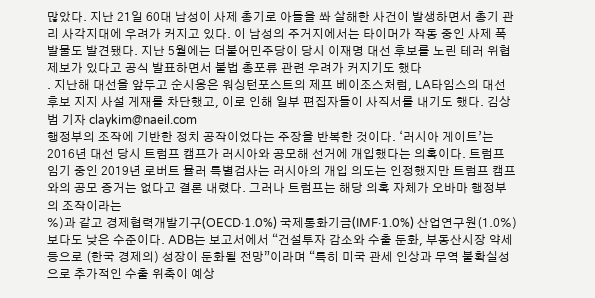많았다. 지난 21일 60대 남성이 사제 총기로 아들을 쏴 살해한 사건이 발생하면서 총기 관리 사각지대에 우려가 커지고 있다. 이 남성의 주거지에서는 타이머가 작동 중인 사제 폭발물도 발견됐다. 지난 5월에는 더불어민주당이 당시 이재명 대선 후보를 노린 테러 위협 제보가 있다고 공식 발표하면서 불법 총포류 관련 우려가 커지기도 했다
. 지난해 대선을 앞두고 순시옹은 워싱턴포스트의 제프 베이조스처럼, LA타임스의 대선후보 지지 사설 게재를 차단했고, 이로 인해 일부 편집자들이 사직서를 내기도 했다. 김상범 기자 claykim@naeil.com
행정부의 조작에 기반한 정치 공작이었다는 주장을 반복한 것이다. ‘러시아 게이트’는 2016년 대선 당시 트럼프 캠프가 러시아와 공모해 선거에 개입했다는 의혹이다. 트럼프 임기 중인 2019년 로버트 뮬러 특별검사는 러시아의 개입 의도는 인정했지만 트럼프 캠프와의 공모 증거는 없다고 결론 내렸다. 그러나 트럼프는 해당 의혹 자체가 오바마 행정부의 조작이라는
%)과 같고 경제협력개발기구(OECD·1.0%) 국제통화기금(IMF·1.0%) 산업연구원(1.0%) 보다도 낮은 수준이다. ADB는 보고서에서 “건설투자 감소와 수출 둔화, 부동산시장 약세 등으로 (한국 경제의) 성장이 둔화될 전망”이라며 “특히 미국 관세 인상과 무역 불확실성으로 추가적인 수출 위축이 예상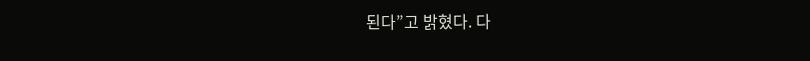된다”고 밝혔다. 다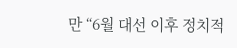만 “6월 대선 이후 정치적